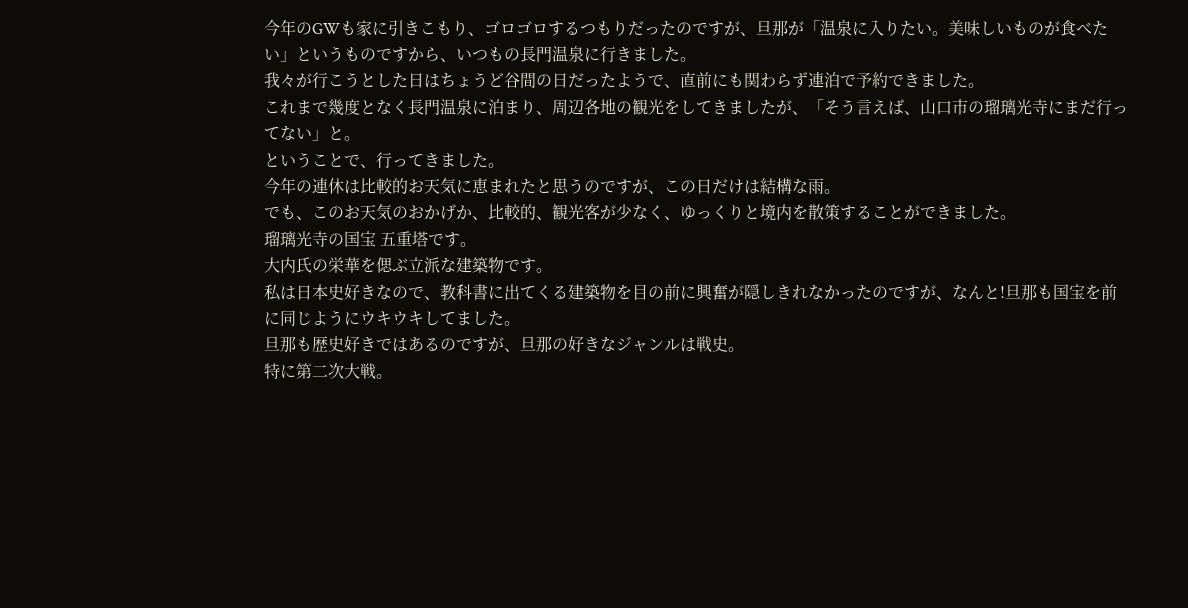今年のGWも家に引きこもり、ゴロゴロするつもりだったのですが、旦那が「温泉に入りたい。美味しいものが食べたい」というものですから、いつもの長門温泉に行きました。
我々が行こうとした日はちょうど谷間の日だったようで、直前にも関わらず連泊で予約できました。
これまで幾度となく長門温泉に泊まり、周辺各地の観光をしてきましたが、「そう言えば、山口市の瑠璃光寺にまだ行ってない」と。
ということで、行ってきました。
今年の連休は比較的お天気に恵まれたと思うのですが、この日だけは結構な雨。
でも、このお天気のおかげか、比較的、観光客が少なく、ゆっくりと境内を散策することができました。
瑠璃光寺の国宝 五重塔です。
大内氏の栄華を偲ぶ立派な建築物です。
私は日本史好きなので、教科書に出てくる建築物を目の前に興奮が隠しきれなかったのですが、なんと!旦那も国宝を前に同じようにウキウキしてました。
旦那も歴史好きではあるのですが、旦那の好きなジャンルは戦史。
特に第二次大戦。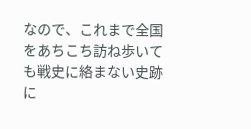なので、これまで全国をあちこち訪ね歩いても戦史に絡まない史跡に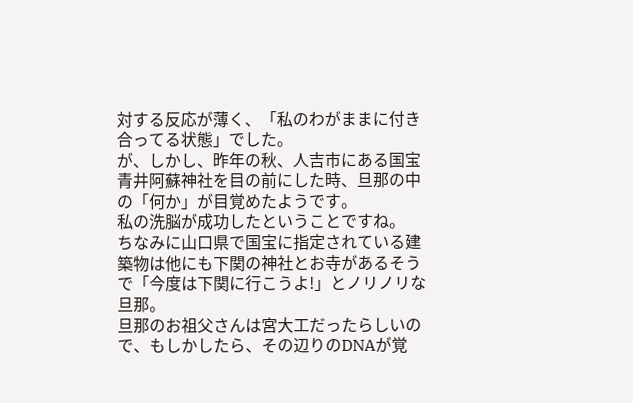対する反応が薄く、「私のわがままに付き合ってる状態」でした。
が、しかし、昨年の秋、人吉市にある国宝 青井阿蘇神社を目の前にした時、旦那の中の「何か」が目覚めたようです。
私の洗脳が成功したということですね。
ちなみに山口県で国宝に指定されている建築物は他にも下関の神社とお寺があるそうで「今度は下関に行こうよ!」とノリノリな旦那。
旦那のお祖父さんは宮大工だったらしいので、もしかしたら、その辺りのDNAが覚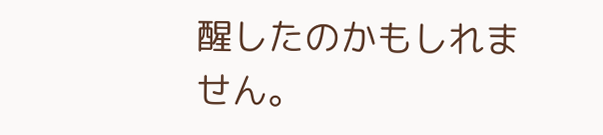醒したのかもしれません。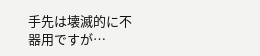手先は壊滅的に不器用ですが…